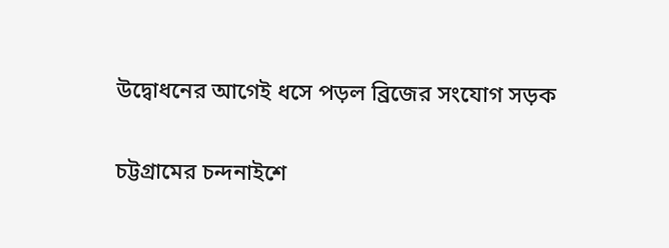উদ্বোধনের আগেই ধসে পড়ল ব্রিজের সংযোগ সড়ক

চট্টগ্রামের চন্দনাইশে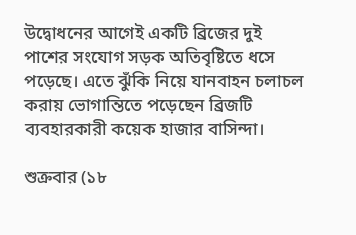উদ্বোধনের আগেই একটি ব্রিজের দুই পাশের সংযোগ সড়ক অতিবৃষ্টিতে ধসে পড়েছে। এতে ঝুঁকি নিয়ে যানবাহন চলাচল করায় ভোগান্তিতে পড়েছেন ব্রিজটি ব্যবহারকারী কয়েক হাজার বাসিন্দা।

শুক্রবার (১৮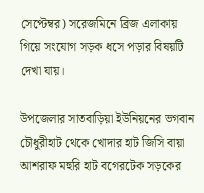সেপ্টেম্বর) সরেজমিনে ব্রিজ এলাকায় গিয়ে সংযোগ সড়ক ধসে পড়ার বিষয়টি দেখা যায়।

উপজেলার সাতবাড়িয়া ইউনিয়নের ভগবান চৌধুরীহাট থেকে খোদার হাট জিসি বায়া আশরাফ মহুরি হাট বগেরটেক সড়কের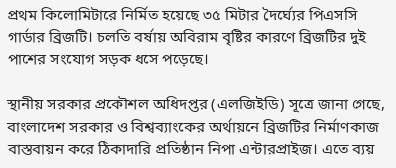প্রথম কিলোমিটারে নির্মিত হয়েছে ৩৫ মিটার দৈর্ঘ্যের পিএসসি গার্ডার ব্রিজটি। চলতি বর্ষায় অবিরাম বৃষ্টির কারণে ব্রিজটির দুই পাশের সংযোগ সড়ক ধসে পড়েছে।

স্থানীয় সরকার প্রকৌশল অধিদপ্তর (এলজিইডি) সূত্রে জানা গেছে, বাংলাদেশ সরকার ও বিশ্বব্যাংকের অর্থায়নে ব্রিজটির নির্মাণকাজ বাস্তবায়ন করে ঠিকাদারি প্রতিষ্ঠান নিপা এন্টারপ্রাইজ। এতে ব্যয়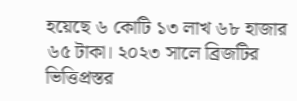হয়েছে ৬ কোটি ১৩ লাখ ৬৮ হাজার ৬৫ টাকা। ২০২৩ সালে ব্রিজটির ভিত্তিপ্রস্তর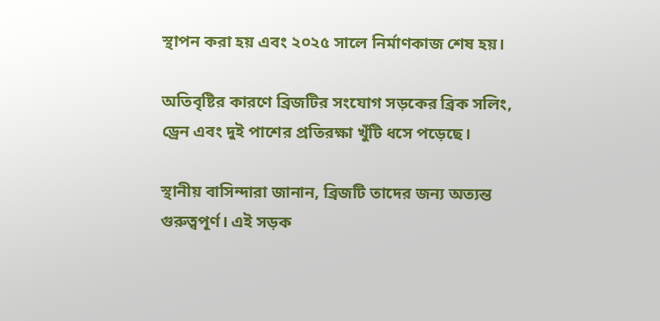স্থাপন করা হয় এবং ২০২৫ সালে নির্মাণকাজ শেষ হয়।

অতিবৃষ্টির কারণে ব্রিজটির সংযোগ সড়কের ব্রিক সলিং, ড্রেন এবং দুই পাশের প্রতিরক্ষা খুঁটি ধসে পড়েছে।

স্থানীয় বাসিন্দারা জানান, ব্রিজটি তাদের জন্য অত্যন্ত গুরুত্বপূর্ণ। এই সড়ক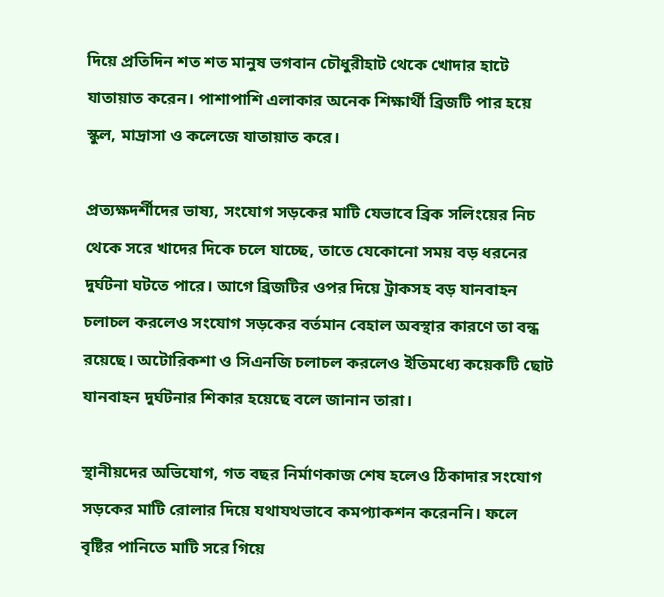দিয়ে প্রতিদিন শত শত মানুষ ভগবান চৌধুরীহাট থেকে খোদার হাটে যাতায়াত করেন। পাশাপাশি এলাকার অনেক শিক্ষার্থী ব্রিজটি পার হয়ে স্কুল, মাদ্রাসা ও কলেজে যাতায়াত করে।

প্রত্যক্ষদর্শীদের ভাষ্য, সংযোগ সড়কের মাটি যেভাবে ব্রিক সলিংয়ের নিচ থেকে সরে খাদের দিকে চলে যাচ্ছে, তাতে যেকোনো সময় বড় ধরনের দুর্ঘটনা ঘটতে পারে। আগে ব্রিজটির ওপর দিয়ে ট্রাকসহ বড় যানবাহন চলাচল করলেও সংযোগ সড়কের বর্তমান বেহাল অবস্থার কারণে তা বন্ধ রয়েছে। অটোরিকশা ও সিএনজি চলাচল করলেও ইতিমধ্যে কয়েকটি ছোট যানবাহন দুর্ঘটনার শিকার হয়েছে বলে জানান তারা।

স্থানীয়দের অভিযোগ, গত বছর নির্মাণকাজ শেষ হলেও ঠিকাদার সংযোগ সড়কের মাটি রোলার দিয়ে যথাযথভাবে কমপ্যাকশন করেননি। ফলে বৃষ্টির পানিতে মাটি সরে গিয়ে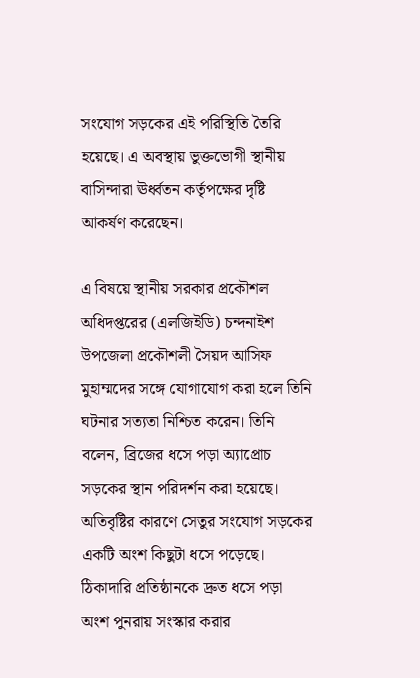সংযোগ সড়কের এই পরিস্থিতি তৈরি হয়েছে। এ অবস্থায় ভুক্তভোগী স্থানীয় বাসিন্দারা ঊর্ধ্বতন কর্তৃপক্ষের দৃষ্টি আকর্ষণ করেছেন।

এ বিষয়ে স্থানীয় সরকার প্রকৌশল অধিদপ্তরের (এলজিইডি) চন্দনাইশ উপজেলা প্রকৌশলী সৈয়দ আসিফ মুহাম্মদের সঙ্গে যোগাযোগ করা হলে তিনি ঘটনার সত্যতা নিশ্চিত করেন। তিনি বলেন, ব্রিজের ধসে পড়া অ্যাপ্রোচ সড়কের স্থান পরিদর্শন করা হয়েছে। অতিবৃষ্টির কারণে সেতুর সংযোগ সড়কের একটি অংশ কিছুটা ধসে পড়েছে। ঠিকাদারি প্রতিষ্ঠানকে দ্রুত ধসে পড়া অংশ পুনরায় সংস্কার করার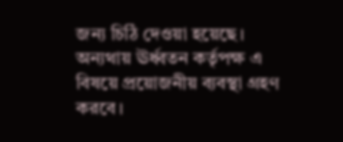জন্য চিঠি দেওয়া হয়েছে। অন্যথায় ঊর্ধ্বতন কর্তৃপক্ষ এ বিষয়ে প্রয়োজনীয় ব্যবস্থা গ্রহণ করবে।